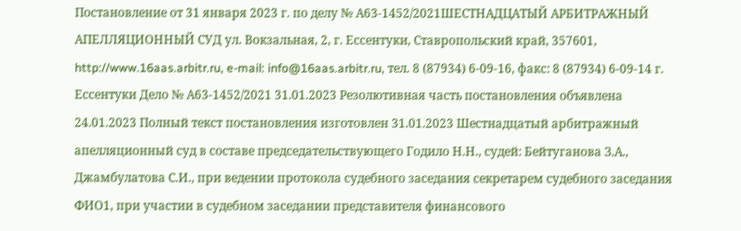Постановление от 31 января 2023 г. по делу № А63-1452/2021ШЕСТНАДЦАТЫЙ АРБИТРАЖНЫЙ АПЕЛЛЯЦИОННЫЙ СУД ул. Вокзальная, 2, г. Ессентуки, Ставропольский край, 357601, http://www.16aas.arbitr.ru, e-mail: info@16aas.arbitr.ru, тел. 8 (87934) 6-09-16, факс: 8 (87934) 6-09-14 г. Ессентуки Дело № А63-1452/2021 31.01.2023 Резолютивная часть постановления объявлена 24.01.2023 Полный текст постановления изготовлен 31.01.2023 Шестнадцатый арбитражный апелляционный суд в составе председательствующего Годило Н.Н., судей: Бейтуганова З.А., Джамбулатова С.И., при ведении протокола судебного заседания секретарем судебного заседания ФИО1, при участии в судебном заседании представителя финансового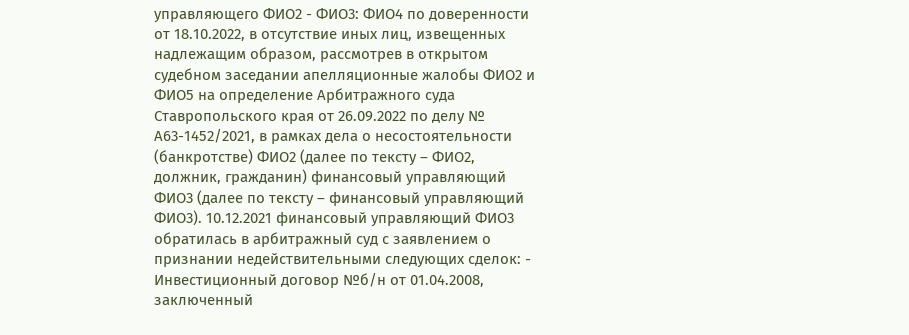управляющего ФИО2 - ФИО3: ФИО4 по доверенности от 18.10.2022, в отсутствие иных лиц, извещенных надлежащим образом, рассмотрев в открытом судебном заседании апелляционные жалобы ФИО2 и ФИО5 на определение Арбитражного суда Ставропольского края от 26.09.2022 по делу № А63-1452/2021, в рамках дела о несостоятельности (банкротстве) ФИО2 (далее по тексту – ФИО2, должник, гражданин) финансовый управляющий ФИО3 (далее по тексту – финансовый управляющий ФИО3). 10.12.2021 финансовый управляющий ФИО3 обратилась в арбитражный суд с заявлением о признании недействительными следующих сделок: - Инвестиционный договор №б/н от 01.04.2008, заключенный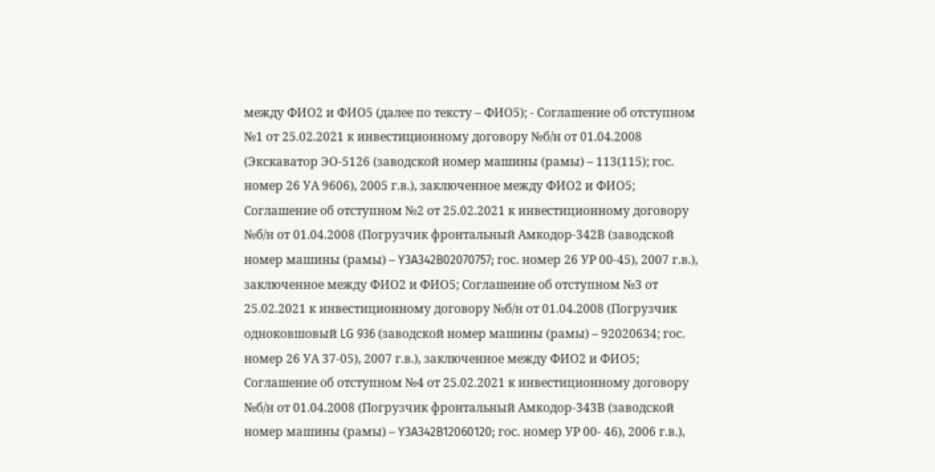между ФИО2 и ФИО5 (далее по тексту – ФИО5); - Соглашение об отступном №1 от 25.02.2021 к инвестиционному договору №б/н от 01.04.2008 (Экскаватор ЭО-5126 (заводской номер машины (рамы) – 113(115); гос. номер 26 УА 9606), 2005 г.в.), заключенное между ФИО2 и ФИО5; Соглашение об отступном №2 от 25.02.2021 к инвестиционному договору №б/н от 01.04.2008 (Погрузчик фронтальный Амкодор-342В (заводской номер машины (рамы) – Y3A342B02070757; гос. номер 26 УР 00-45), 2007 г.в.), заключенное между ФИО2 и ФИО5; Соглашение об отступном №3 от 25.02.2021 к инвестиционному договору №б/н от 01.04.2008 (Погрузчик одноковшовый LG 936 (заводской номер машины (рамы) – 92020634; гос. номер 26 УА 37-05), 2007 г.в.), заключенное между ФИО2 и ФИО5; Соглашение об отступном №4 от 25.02.2021 к инвестиционному договору №б/н от 01.04.2008 (Погрузчик фронтальный Амкодор-343В (заводской номер машины (рамы) – Y3A342B12060120; гос. номер УР 00- 46), 2006 г.в.),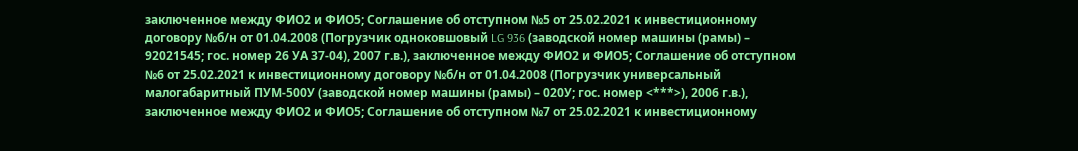заключенное между ФИО2 и ФИО5; Соглашение об отступном №5 от 25.02.2021 к инвестиционному договору №б/н от 01.04.2008 (Погрузчик одноковшовый LG 936 (заводской номер машины (рамы) – 92021545; гос. номер 26 УА 37-04), 2007 г.в.), заключенное между ФИО2 и ФИО5; Соглашение об отступном №6 от 25.02.2021 к инвестиционному договору №б/н от 01.04.2008 (Погрузчик универсальный малогабаритный ПУМ-500У (заводской номер машины (рамы) – 020У; гос. номер <***>), 2006 г.в.), заключенное между ФИО2 и ФИО5; Соглашение об отступном №7 от 25.02.2021 к инвестиционному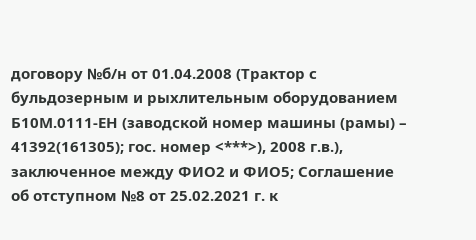договору №б/н от 01.04.2008 (Трактор с бульдозерным и рыхлительным оборудованием Б10М.0111-ЕН (заводской номер машины (рамы) – 41392(161305); гос. номер <***>), 2008 г.в.), заключенное между ФИО2 и ФИО5; Соглашение об отступном №8 от 25.02.2021 г. к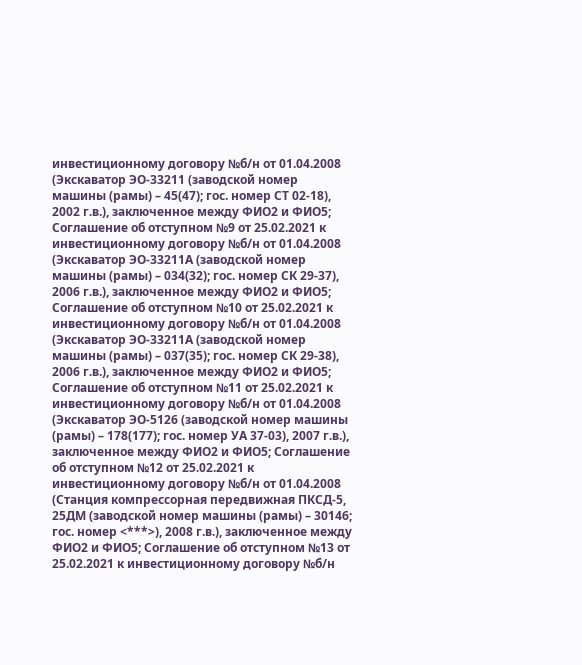инвестиционному договору №б/н от 01.04.2008 (Экскаватор ЭО-33211 (заводской номер машины (рамы) – 45(47); гос. номер СТ 02-18), 2002 г.в.), заключенное между ФИО2 и ФИО5; Соглашение об отступном №9 от 25.02.2021 к инвестиционному договору №б/н от 01.04.2008 (Экскаватор ЭО-33211А (заводской номер машины (рамы) – 034(32); гос. номер СК 29-37), 2006 г.в.), заключенное между ФИО2 и ФИО5; Соглашение об отступном №10 от 25.02.2021 к инвестиционному договору №б/н от 01.04.2008 (Экскаватор ЭО-33211А (заводской номер машины (рамы) – 037(35); гос. номер СК 29-38), 2006 г.в.), заключенное между ФИО2 и ФИО5; Соглашение об отступном №11 от 25.02.2021 к инвестиционному договору №б/н от 01.04.2008 (Экскаватор ЭО-5126 (заводской номер машины (рамы) – 178(177); гос. номер УА 37-03), 2007 г.в.), заключенное между ФИО2 и ФИО5; Соглашение об отступном №12 от 25.02.2021 к инвестиционному договору №б/н от 01.04.2008 (Станция компрессорная передвижная ПКСД-5, 25ДМ (заводской номер машины (рамы) – 30146; гос. номер <***>), 2008 г.в.), заключенное между ФИО2 и ФИО5; Соглашение об отступном №13 от 25.02.2021 к инвестиционному договору №б/н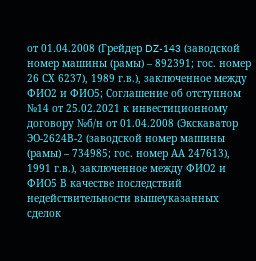от 01.04.2008 (Грейдер DZ-143 (заводской номер машины (рамы) – 892391; гос. номер 26 СХ 6237), 1989 г.в.), заключенное между ФИО2 и ФИО5; Соглашение об отступном №14 от 25.02.2021 к инвестиционному договору №б/н от 01.04.2008 (Экскаватор ЭО-2624В-2 (заводской номер машины (рамы) – 734985; гос. номер АА 247613), 1991 г.в.), заключенное между ФИО2 и ФИО5 В качестве последствий недействительности вышеуказанных сделок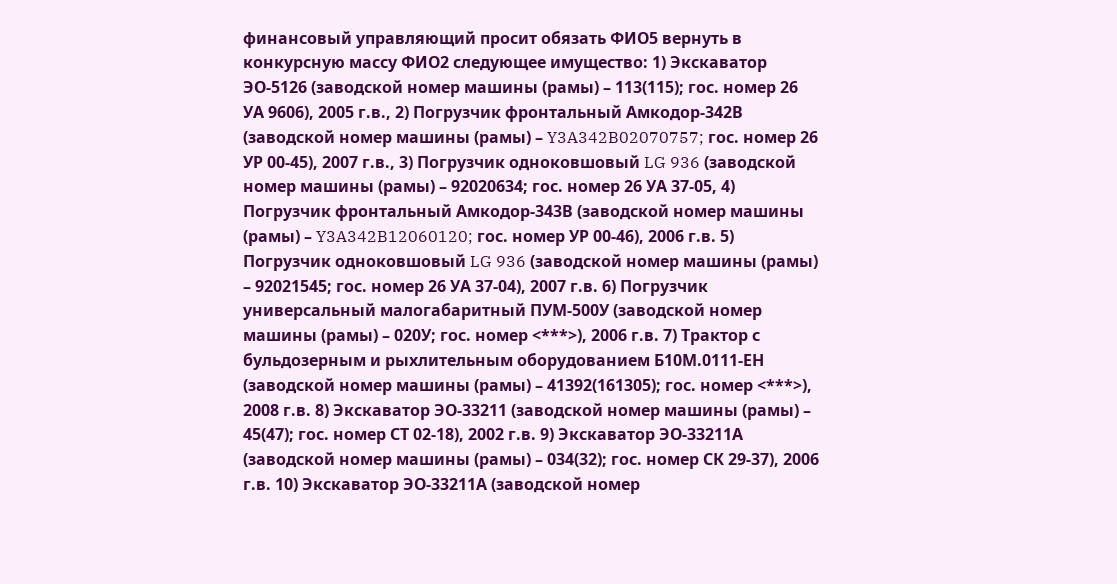финансовый управляющий просит обязать ФИО5 вернуть в конкурсную массу ФИО2 следующее имущество: 1) Экскаватор ЭО-5126 (заводской номер машины (рамы) – 113(115); гос. номер 26 УА 9606), 2005 г.в., 2) Погрузчик фронтальный Амкодор-342В (заводской номер машины (рамы) – Y3A342B02070757; гос. номер 26 УР 00-45), 2007 г.в., 3) Погрузчик одноковшовый LG 936 (заводской номер машины (рамы) – 92020634; гос. номер 26 УА 37-05, 4) Погрузчик фронтальный Амкодор-343В (заводской номер машины (рамы) – Y3A342B12060120; гос. номер УР 00-46), 2006 г.в. 5) Погрузчик одноковшовый LG 936 (заводской номер машины (рамы) – 92021545; гос. номер 26 УА 37-04), 2007 г.в. 6) Погрузчик универсальный малогабаритный ПУМ-500У (заводской номер машины (рамы) – 020У; гос. номер <***>), 2006 г.в. 7) Трактор с бульдозерным и рыхлительным оборудованием Б10М.0111-ЕН (заводской номер машины (рамы) – 41392(161305); гос. номер <***>), 2008 г.в. 8) Экскаватор ЭО-33211 (заводской номер машины (рамы) – 45(47); гос. номер СТ 02-18), 2002 г.в. 9) Экскаватор ЭО-33211А (заводской номер машины (рамы) – 034(32); гос. номер СК 29-37), 2006 г.в. 10) Экскаватор ЭО-33211А (заводской номер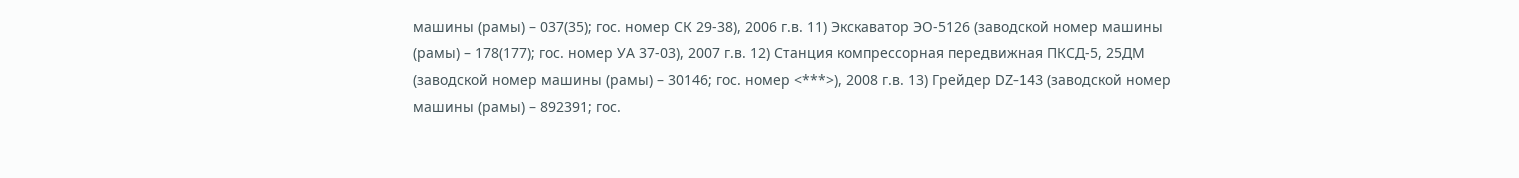машины (рамы) – 037(35); гос. номер СК 29-38), 2006 г.в. 11) Экскаватор ЭО-5126 (заводской номер машины (рамы) – 178(177); гос. номер УА 37-03), 2007 г.в. 12) Станция компрессорная передвижная ПКСД-5, 25ДМ (заводской номер машины (рамы) – 30146; гос. номер <***>), 2008 г.в. 13) Грейдер DZ-143 (заводской номер машины (рамы) – 892391; гос.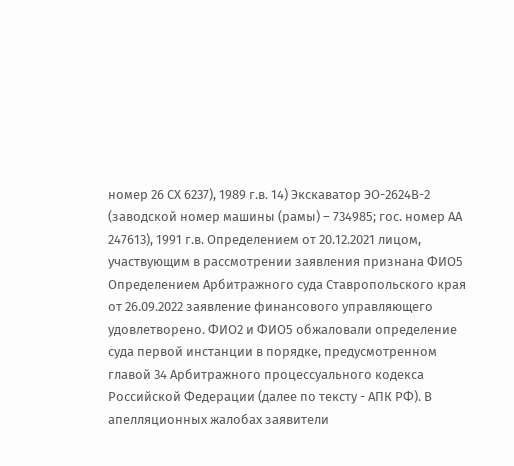номер 26 СХ 6237), 1989 г.в. 14) Экскаватор ЭО-2624В-2 (заводской номер машины (рамы) – 734985; гос. номер АА 247613), 1991 г.в. Определением от 20.12.2021 лицом, участвующим в рассмотрении заявления признана ФИО5 Определением Арбитражного суда Ставропольского края от 26.09.2022 заявление финансового управляющего удовлетворено. ФИО2 и ФИО5 обжаловали определение суда первой инстанции в порядке, предусмотренном главой 34 Арбитражного процессуального кодекса Российской Федерации (далее по тексту - АПК РФ). В апелляционных жалобах заявители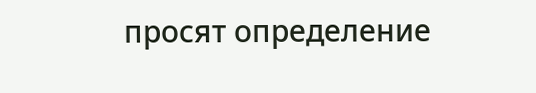просят определение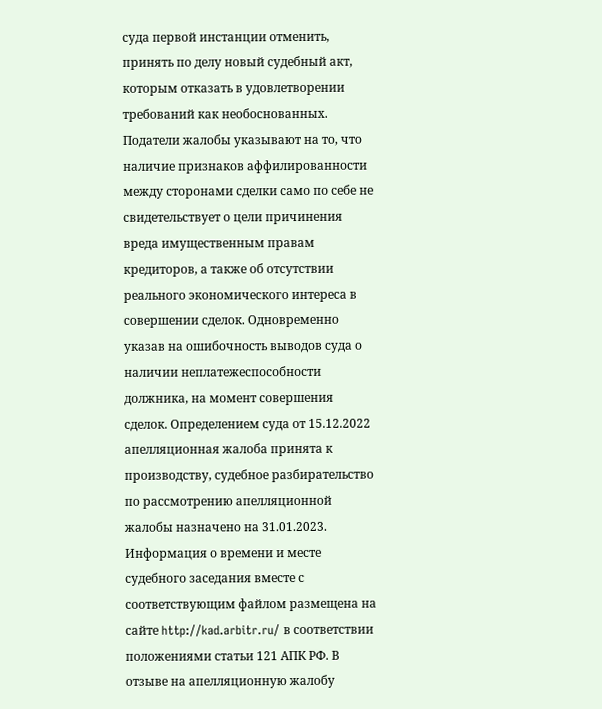суда первой инстанции отменить, принять по делу новый судебный акт, которым отказать в удовлетворении требований как необоснованных. Податели жалобы указывают на то, что наличие признаков аффилированности между сторонами сделки само по себе не свидетельствует о цели причинения вреда имущественным правам кредиторов, а также об отсутствии реального экономического интереса в совершении сделок. Одновременно указав на ошибочность выводов суда о наличии неплатежеспособности должника, на момент совершения сделок. Определением суда от 15.12.2022 апелляционная жалоба принята к производству, судебное разбирательство по рассмотрению апелляционной жалобы назначено на 31.01.2023. Информация о времени и месте судебного заседания вместе с соответствующим файлом размещена на сайте http://kad.arbitr.ru/ в соответствии положениями статьи 121 АПК РФ. В отзыве на апелляционную жалобу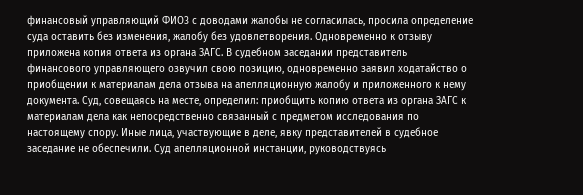финансовый управляющий ФИО3 с доводами жалобы не согласилась, просила определение суда оставить без изменения, жалобу без удовлетворения. Одновременно к отзыву приложена копия ответа из органа ЗАГС. В судебном заседании представитель финансового управляющего озвучил свою позицию, одновременно заявил ходатайство о приобщении к материалам дела отзыва на апелляционную жалобу и приложенного к нему документа. Суд, совещаясь на месте, определил: приобщить копию ответа из органа ЗАГС к материалам дела как непосредственно связанный с предметом исследования по настоящему спору. Иные лица, участвующие в деле, явку представителей в судебное заседание не обеспечили. Суд апелляционной инстанции, руководствуясь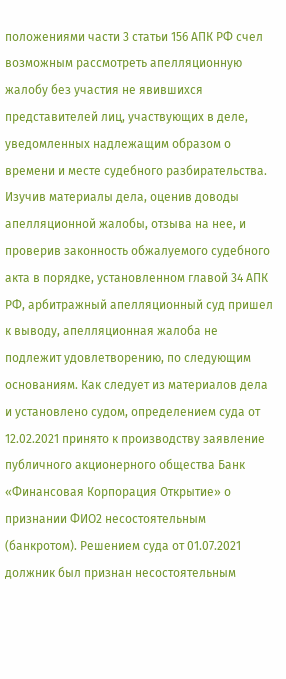положениями части 3 статьи 156 АПК РФ счел возможным рассмотреть апелляционную жалобу без участия не явившихся представителей лиц, участвующих в деле, уведомленных надлежащим образом о времени и месте судебного разбирательства. Изучив материалы дела, оценив доводы апелляционной жалобы, отзыва на нее, и проверив законность обжалуемого судебного акта в порядке, установленном главой 34 АПК РФ, арбитражный апелляционный суд пришел к выводу, апелляционная жалоба не подлежит удовлетворению, по следующим основаниям. Как следует из материалов дела и установлено судом, определением суда от 12.02.2021 принято к производству заявление публичного акционерного общества Банк «Финансовая Корпорация Открытие» о признании ФИО2 несостоятельным (банкротом). Решением суда от 01.07.2021 должник был признан несостоятельным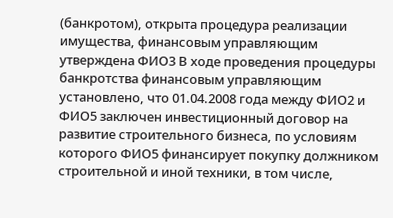(банкротом), открыта процедура реализации имущества, финансовым управляющим утверждена ФИО3 В ходе проведения процедуры банкротства финансовым управляющим установлено, что 01.04.2008 года между ФИО2 и ФИО5 заключен инвестиционный договор на развитие строительного бизнеса, по условиям которого ФИО5 финансирует покупку должником строительной и иной техники, в том числе,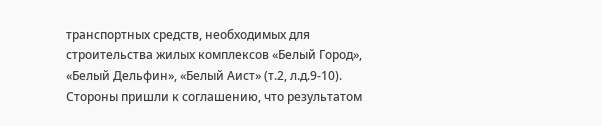транспортных средств, необходимых для строительства жилых комплексов «Белый Город», «Белый Дельфин», «Белый Аист» (т.2, л.д.9-10). Стороны пришли к соглашению, что результатом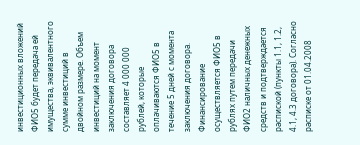инвестиционных вложений ФИО5 будет передача ей имущества, эквивалентного сумме инвестиций в двойном размере. Объем инвестиций на момент заключения договора составляет 4 000 000 рублей, которые оплачиваются ФИО5 в течение 5 дней с момента заключения договора. Финансирование осуществляется ФИО5 в рублях путем передачи ФИО2 наличных денежных средств и подтверждается распиской (пункты 1.1, 1.2, 4.1, 4.3 договора). Согласно расписке от 01.04.2008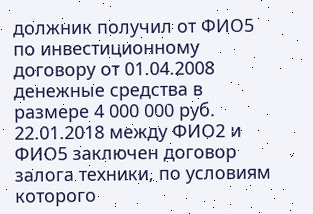должник получил от ФИО5 по инвестиционному договору от 01.04.2008 денежные средства в размере 4 000 000 руб. 22.01.2018 между ФИО2 и ФИО5 заключен договор залога техники, по условиям которого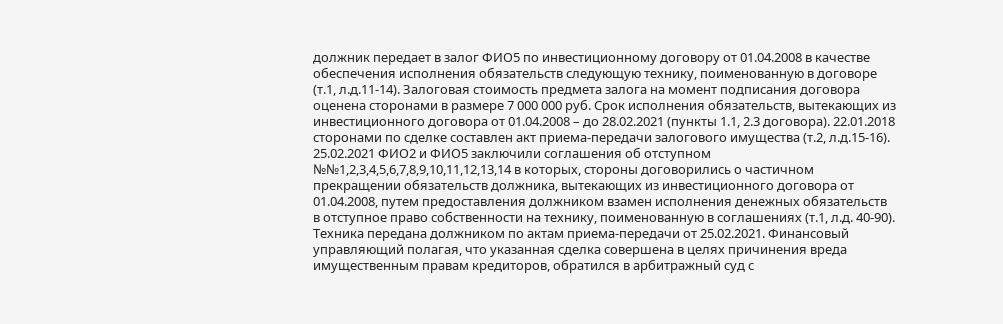должник передает в залог ФИО5 по инвестиционному договору от 01.04.2008 в качестве обеспечения исполнения обязательств следующую технику, поименованную в договоре (т.1, л.д.11-14). Залоговая стоимость предмета залога на момент подписания договора оценена сторонами в размере 7 000 000 руб. Срок исполнения обязательств, вытекающих из инвестиционного договора от 01.04.2008 – до 28.02.2021 (пункты 1.1, 2.3 договора). 22.01.2018 сторонами по сделке составлен акт приема-передачи залогового имущества (т.2, л.д.15-16). 25.02.2021 ФИО2 и ФИО5 заключили соглашения об отступном №№1,2,3,4,5,6,7,8,9,10,11,12,13,14 в которых, стороны договорились о частичном прекращении обязательств должника, вытекающих из инвестиционного договора от 01.04.2008, путем предоставления должником взамен исполнения денежных обязательств в отступное право собственности на технику, поименованную в соглашениях (т.1, л.д. 40-90). Техника передана должником по актам приема-передачи от 25.02.2021. Финансовый управляющий полагая, что указанная сделка совершена в целях причинения вреда имущественным правам кредиторов, обратился в арбитражный суд с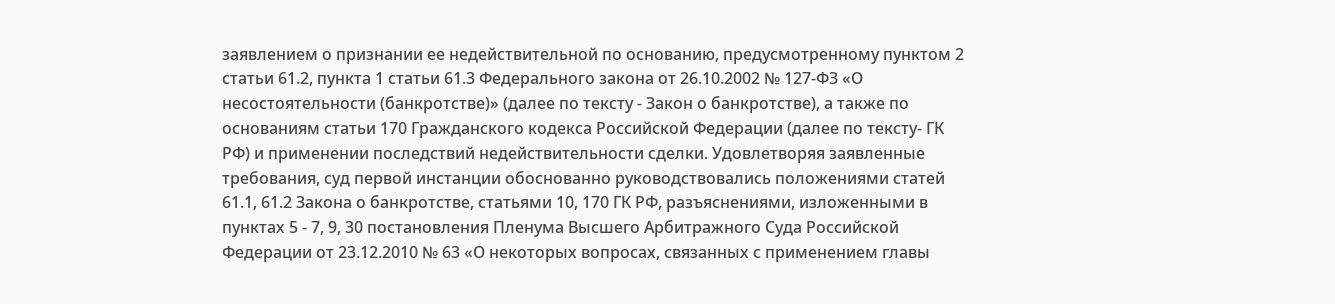заявлением о признании ее недействительной по основанию, предусмотренному пунктом 2 статьи 61.2, пункта 1 статьи 61.3 Федерального закона от 26.10.2002 № 127-ФЗ «О несостоятельности (банкротстве)» (далее по тексту - Закон о банкротстве), а также по основаниям статьи 170 Гражданского кодекса Российской Федерации (далее по тексту- ГК РФ) и применении последствий недействительности сделки. Удовлетворяя заявленные требования, суд первой инстанции обоснованно руководствовались положениями статей 61.1, 61.2 Закона о банкротстве, статьями 10, 170 ГК РФ, разъяснениями, изложенными в пунктах 5 - 7, 9, 30 постановления Пленума Высшего Арбитражного Суда Российской Федерации от 23.12.2010 № 63 «О некоторых вопросах, связанных с применением главы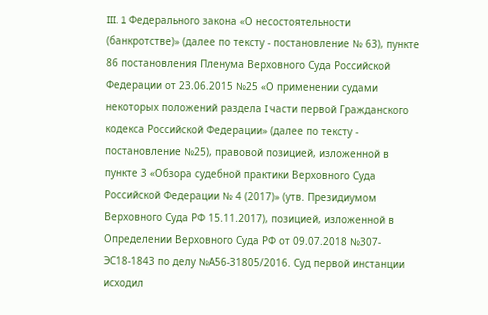III. 1 Федерального закона «О несостоятельности (банкротстве)» (далее по тексту - постановление № 63), пункте 86 постановления Пленума Верховного Суда Российской Федерации от 23.06.2015 №25 «О применении судами некоторых положений раздела I части первой Гражданского кодекса Российской Федерации» (далее по тексту - постановление №25), правовой позицией, изложенной в пункте 3 «Обзора судебной практики Верховного Суда Российской Федерации № 4 (2017)» (утв. Президиумом Верховного Суда РФ 15.11.2017), позицией, изложенной в Определении Верховного Суда РФ от 09.07.2018 №307-ЭС18-1843 по делу №А56-31805/2016. Суд первой инстанции исходил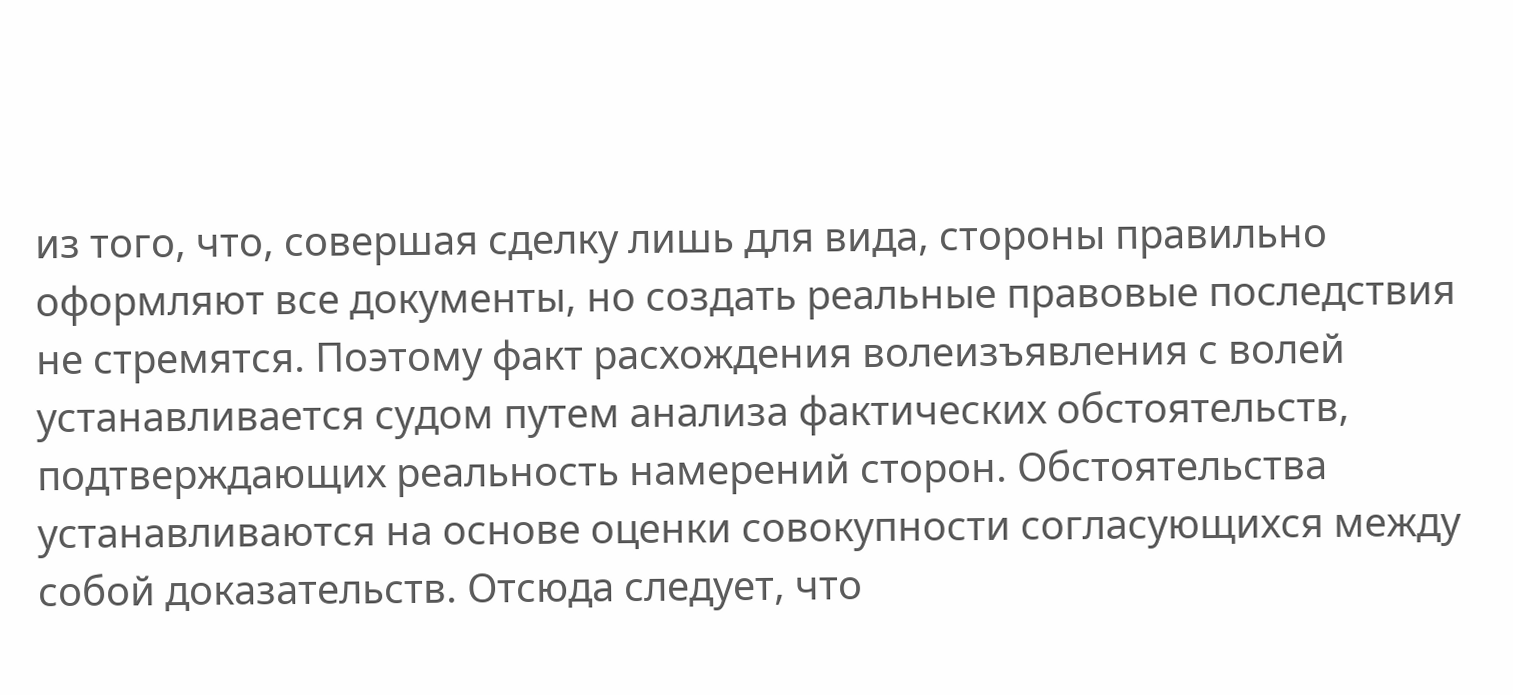из того, что, совершая сделку лишь для вида, стороны правильно оформляют все документы, но создать реальные правовые последствия не стремятся. Поэтому факт расхождения волеизъявления с волей устанавливается судом путем анализа фактических обстоятельств, подтверждающих реальность намерений сторон. Обстоятельства устанавливаются на основе оценки совокупности согласующихся между собой доказательств. Отсюда следует, что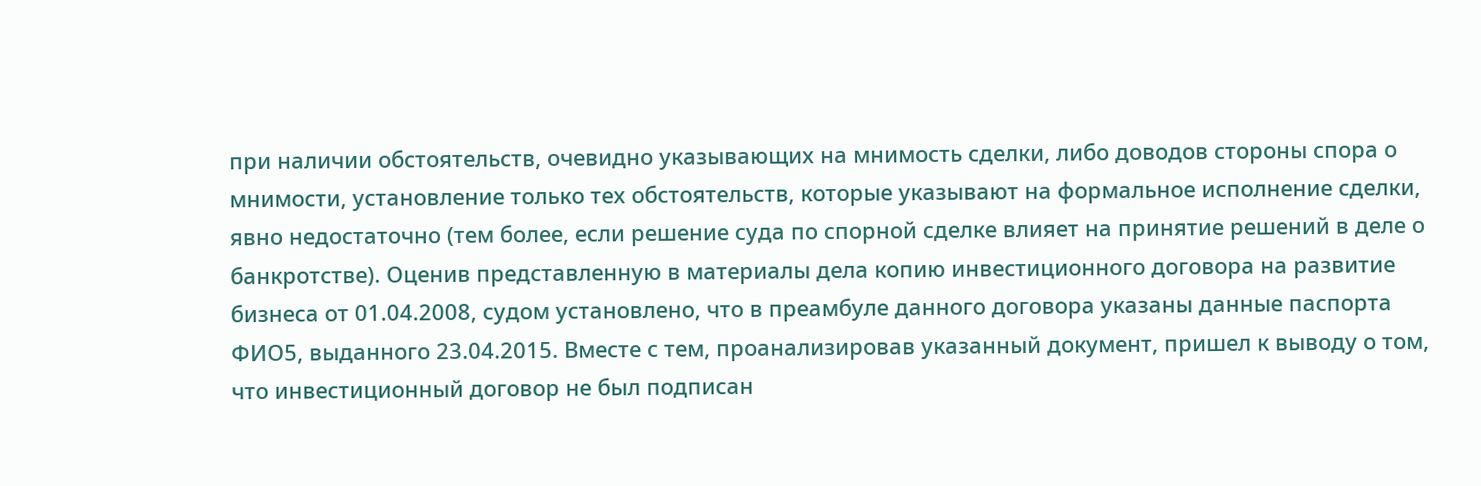при наличии обстоятельств, очевидно указывающих на мнимость сделки, либо доводов стороны спора о мнимости, установление только тех обстоятельств, которые указывают на формальное исполнение сделки, явно недостаточно (тем более, если решение суда по спорной сделке влияет на принятие решений в деле о банкротстве). Оценив представленную в материалы дела копию инвестиционного договора на развитие бизнеса от 01.04.2008, судом установлено, что в преамбуле данного договора указаны данные паспорта ФИО5, выданного 23.04.2015. Вместе с тем, проанализировав указанный документ, пришел к выводу о том, что инвестиционный договор не был подписан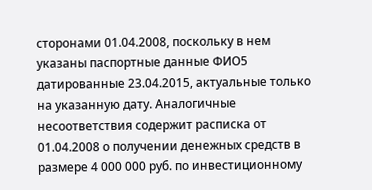сторонами 01.04.2008, поскольку в нем указаны паспортные данные ФИО5 датированные 23.04.2015, актуальные только на указанную дату. Аналогичные несоответствия содержит расписка от 01.04.2008 о получении денежных средств в размере 4 000 000 руб. по инвестиционному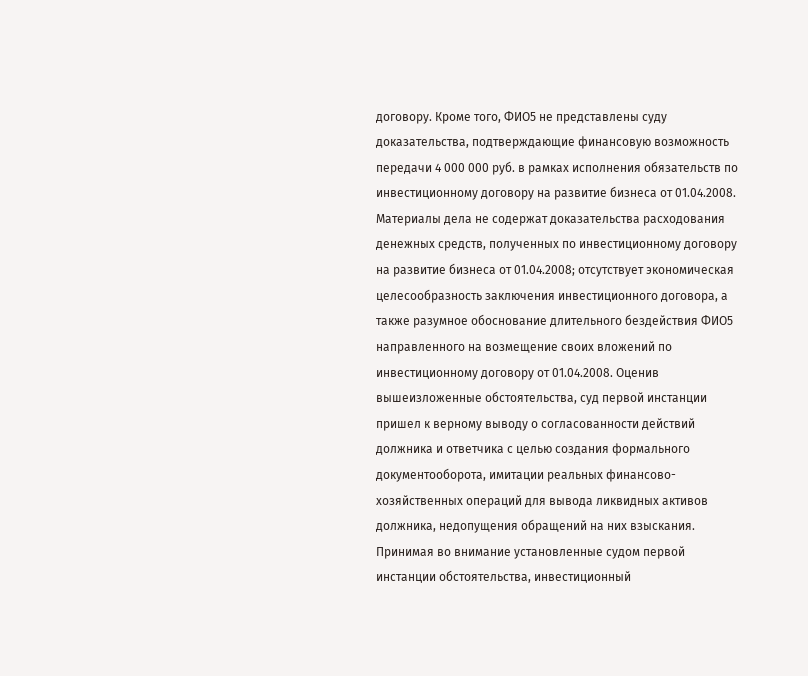договору. Кроме того, ФИО5 не представлены суду доказательства, подтверждающие финансовую возможность передачи 4 000 000 руб. в рамках исполнения обязательств по инвестиционному договору на развитие бизнеса от 01.04.2008. Материалы дела не содержат доказательства расходования денежных средств, полученных по инвестиционному договору на развитие бизнеса от 01.04.2008; отсутствует экономическая целесообразность заключения инвестиционного договора, а также разумное обоснование длительного бездействия ФИО5 направленного на возмещение своих вложений по инвестиционному договору от 01.04.2008. Оценив вышеизложенные обстоятельства, суд первой инстанции пришел к верному выводу о согласованности действий должника и ответчика с целью создания формального документооборота, имитации реальных финансово-хозяйственных операций для вывода ликвидных активов должника, недопущения обращений на них взыскания. Принимая во внимание установленные судом первой инстанции обстоятельства, инвестиционный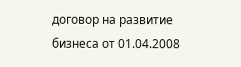договор на развитие бизнеса от 01.04.2008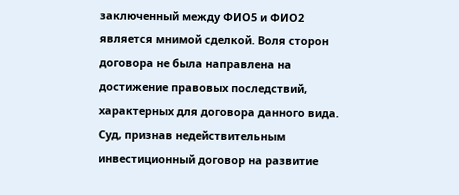заключенный между ФИО5 и ФИО2 является мнимой сделкой. Воля сторон договора не была направлена на достижение правовых последствий, характерных для договора данного вида. Суд, признав недействительным инвестиционный договор на развитие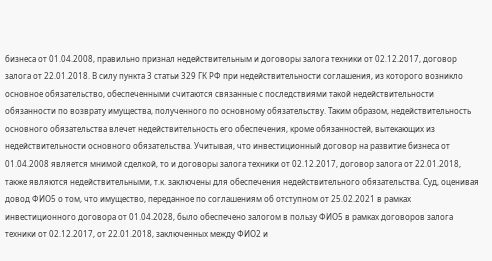бизнеса от 01.04.2008, правильно признал недействительным и договоры залога техники от 02.12.2017, договор залога от 22.01.2018. В силу пункта 3 статьи 329 ГК РФ при недействительности соглашения, из которого возникло основное обязательство, обеспеченными считаются связанные с последствиями такой недействительности обязанности по возврату имущества, полученного по основному обязательству. Таким образом, недействительность основного обязательства влечет недействительность его обеспечения, кроме обязанностей, вытекающих из недействительности основного обязательства. Учитывая, что инвестиционный договор на развитие бизнеса от 01.04.2008 является мнимой сделкой, то и договоры залога техники от 02.12.2017, договор залога от 22.01.2018, также являются недействительными, т.к. заключены для обеспечения недействительного обязательства. Суд, оценивая довод ФИО5 о том, что имущество, переданное по соглашениям об отступном от 25.02.2021 в рамках инвестиционного договора от 01.04.2028, было обеспечено залогом в пользу ФИО5 в рамках договоров залога техники от 02.12.2017, от 22.01.2018, заключенных между ФИО2 и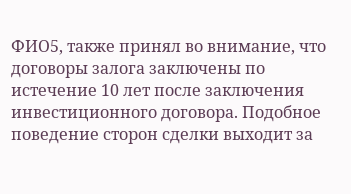ФИО5, также принял во внимание, что договоры залога заключены по истечение 10 лет после заключения инвестиционного договора. Подобное поведение сторон сделки выходит за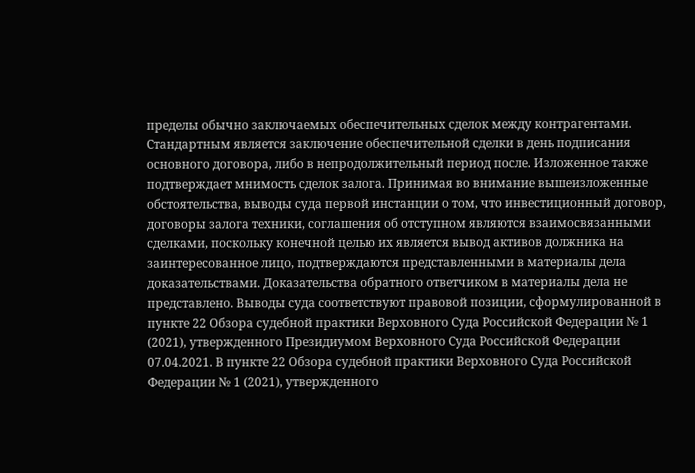пределы обычно заключаемых обеспечительных сделок между контрагентами. Стандартным является заключение обеспечительной сделки в день подписания основного договора, либо в непродолжительный период после. Изложенное также подтверждает мнимость сделок залога. Принимая во внимание вышеизложенные обстоятельства, выводы суда первой инстанции о том, что инвестиционный договор, договоры залога техники, соглашения об отступном являются взаимосвязанными сделками, поскольку конечной целью их является вывод активов должника на заинтересованное лицо, подтверждаются представленными в материалы дела доказательствами. Доказательства обратного ответчиком в материалы дела не представлено. Выводы суда соответствуют правовой позиции, сформулированной в пункте 22 Обзора судебной практики Верховного Суда Российской Федерации № 1 (2021), утвержденного Президиумом Верховного Суда Российской Федерации 07.04.2021. В пункте 22 Обзора судебной практики Верховного Суда Российской Федерации № 1 (2021), утвержденного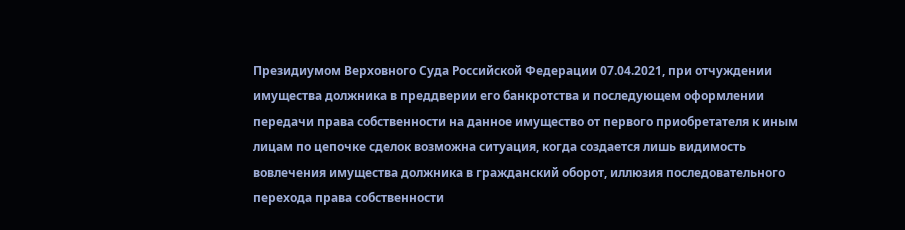Президиумом Верховного Суда Российской Федерации 07.04.2021, при отчуждении имущества должника в преддверии его банкротства и последующем оформлении передачи права собственности на данное имущество от первого приобретателя к иным лицам по цепочке сделок возможна ситуация, когда создается лишь видимость вовлечения имущества должника в гражданский оборот, иллюзия последовательного перехода права собственности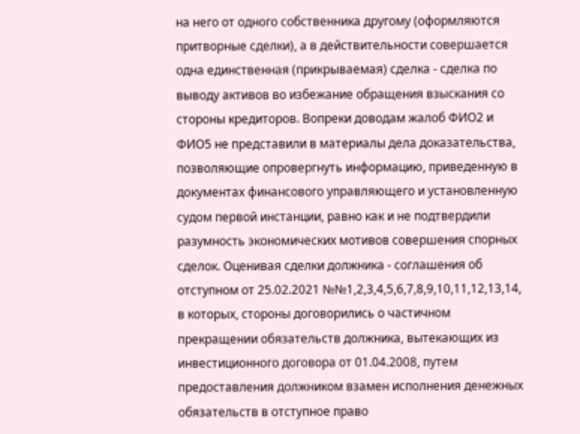на него от одного собственника другому (оформляются притворные сделки), а в действительности совершается одна единственная (прикрываемая) сделка - сделка по выводу активов во избежание обращения взыскания со стороны кредиторов. Вопреки доводам жалоб ФИО2 и ФИО5 не представили в материалы дела доказательства, позволяющие опровергнуть информацию, приведенную в документах финансового управляющего и установленную судом первой инстанции, равно как и не подтвердили разумность экономических мотивов совершения спорных сделок. Оценивая сделки должника - соглашения об отступном от 25.02.2021 №№1,2,3,4,5,6,7,8,9,10,11,12,13,14, в которых, стороны договорились о частичном прекращении обязательств должника, вытекающих из инвестиционного договора от 01.04.2008, путем предоставления должником взамен исполнения денежных обязательств в отступное право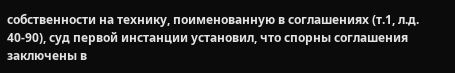собственности на технику, поименованную в соглашениях (т.1, л.д. 40-90), суд первой инстанции установил, что спорны соглашения заключены в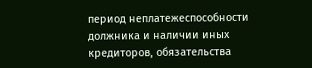период неплатежеспособности должника и наличии иных кредиторов, обязательства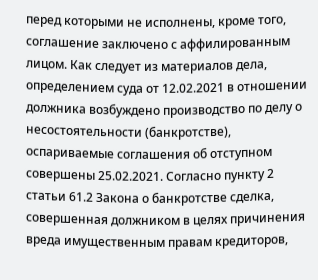перед которыми не исполнены, кроме того, соглашение заключено с аффилированным лицом. Как следует из материалов дела, определением суда от 12.02.2021 в отношении должника возбуждено производство по делу о несостоятельности (банкротстве), оспариваемые соглашения об отступном совершены 25.02.2021. Согласно пункту 2 статьи 61.2 Закона о банкротстве сделка, совершенная должником в целях причинения вреда имущественным правам кредиторов,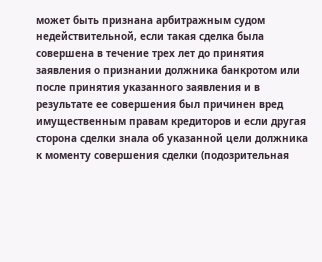может быть признана арбитражным судом недействительной, если такая сделка была совершена в течение трех лет до принятия заявления о признании должника банкротом или после принятия указанного заявления и в результате ее совершения был причинен вред имущественным правам кредиторов и если другая сторона сделки знала об указанной цели должника к моменту совершения сделки (подозрительная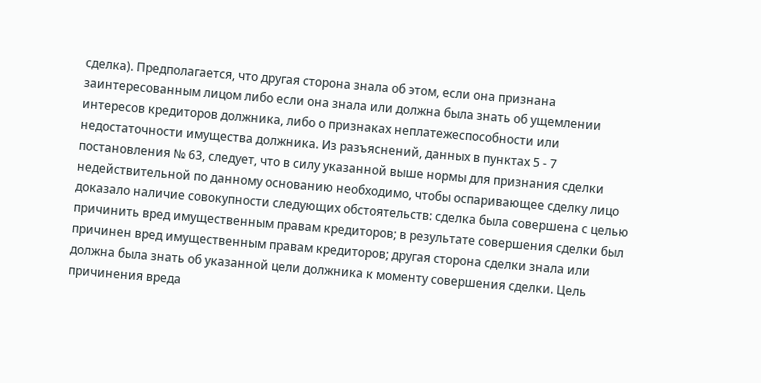сделка). Предполагается, что другая сторона знала об этом, если она признана заинтересованным лицом либо если она знала или должна была знать об ущемлении интересов кредиторов должника, либо о признаках неплатежеспособности или недостаточности имущества должника. Из разъяснений, данных в пунктах 5 - 7 постановления № 63, следует, что в силу указанной выше нормы для признания сделки недействительной по данному основанию необходимо, чтобы оспаривающее сделку лицо доказало наличие совокупности следующих обстоятельств: сделка была совершена с целью причинить вред имущественным правам кредиторов; в результате совершения сделки был причинен вред имущественным правам кредиторов; другая сторона сделки знала или должна была знать об указанной цели должника к моменту совершения сделки. Цель причинения вреда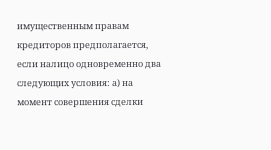имущественным правам кредиторов предполагается, если налицо одновременно два следующих условия: а) на момент совершения сделки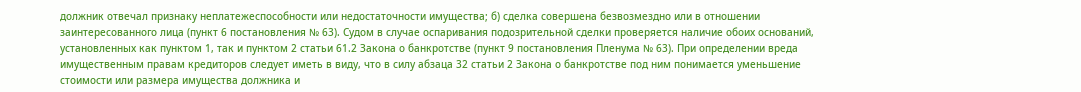должник отвечал признаку неплатежеспособности или недостаточности имущества; б) сделка совершена безвозмездно или в отношении заинтересованного лица (пункт 6 постановления № 63). Судом в случае оспаривания подозрительной сделки проверяется наличие обоих оснований, установленных как пунктом 1, так и пунктом 2 статьи 61.2 Закона о банкротстве (пункт 9 постановления Пленума № 63). При определении вреда имущественным правам кредиторов следует иметь в виду, что в силу абзаца 32 статьи 2 Закона о банкротстве под ним понимается уменьшение стоимости или размера имущества должника и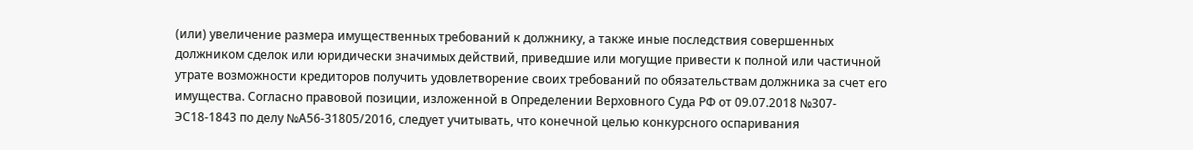(или) увеличение размера имущественных требований к должнику, а также иные последствия совершенных должником сделок или юридически значимых действий, приведшие или могущие привести к полной или частичной утрате возможности кредиторов получить удовлетворение своих требований по обязательствам должника за счет его имущества. Согласно правовой позиции, изложенной в Определении Верховного Суда РФ от 09.07.2018 №307-ЭС18-1843 по делу №А56-31805/2016, следует учитывать, что конечной целью конкурсного оспаривания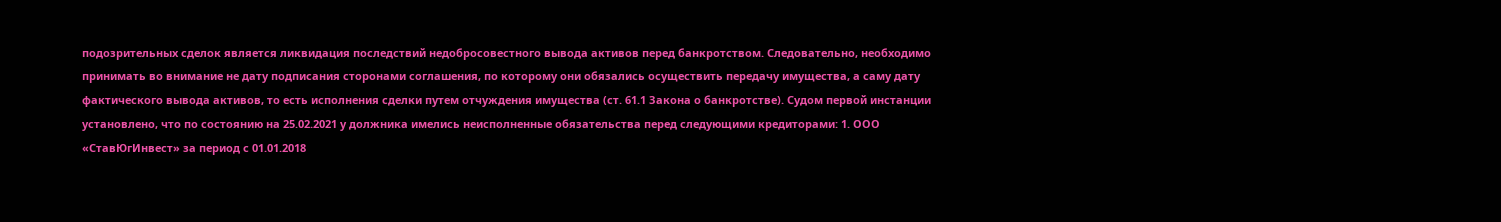подозрительных сделок является ликвидация последствий недобросовестного вывода активов перед банкротством. Следовательно, необходимо принимать во внимание не дату подписания сторонами соглашения, по которому они обязались осуществить передачу имущества, а саму дату фактического вывода активов, то есть исполнения сделки путем отчуждения имущества (ст. 61.1 Закона о банкротстве). Судом первой инстанции установлено, что по состоянию на 25.02.2021 у должника имелись неисполненные обязательства перед следующими кредиторами: 1. ООО «СтавЮгИнвест» за период с 01.01.2018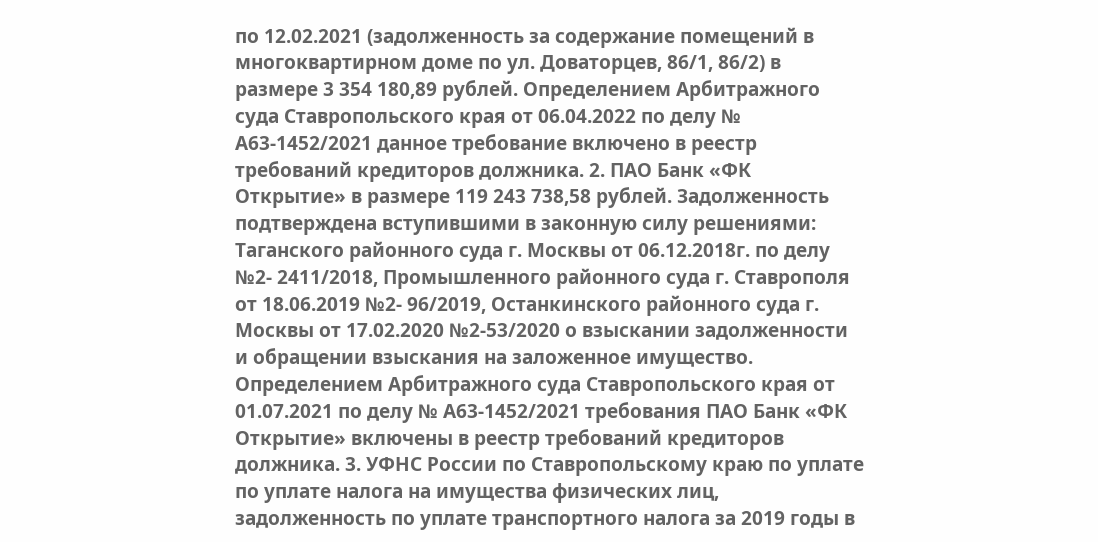по 12.02.2021 (задолженность за содержание помещений в многоквартирном доме по ул. Доваторцев, 86/1, 86/2) в размере 3 354 180,89 рублей. Определением Арбитражного суда Ставропольского края от 06.04.2022 по делу № А63-1452/2021 данное требование включено в реестр требований кредиторов должника. 2. ПАО Банк «ФК Открытие» в размере 119 243 738,58 рублей. Задолженность подтверждена вступившими в законную силу решениями: Таганского районного суда г. Москвы от 06.12.2018г. по делу №2- 2411/2018, Промышленного районного суда г. Ставрополя от 18.06.2019 №2- 96/2019, Останкинского районного суда г. Москвы от 17.02.2020 №2-53/2020 о взыскании задолженности и обращении взыскания на заложенное имущество. Определением Арбитражного суда Ставропольского края от 01.07.2021 по делу № А63-1452/2021 требования ПАО Банк «ФК Открытие» включены в реестр требований кредиторов должника. 3. УФНС России по Ставропольскому краю по уплате по уплате налога на имущества физических лиц, задолженность по уплате транспортного налога за 2019 годы в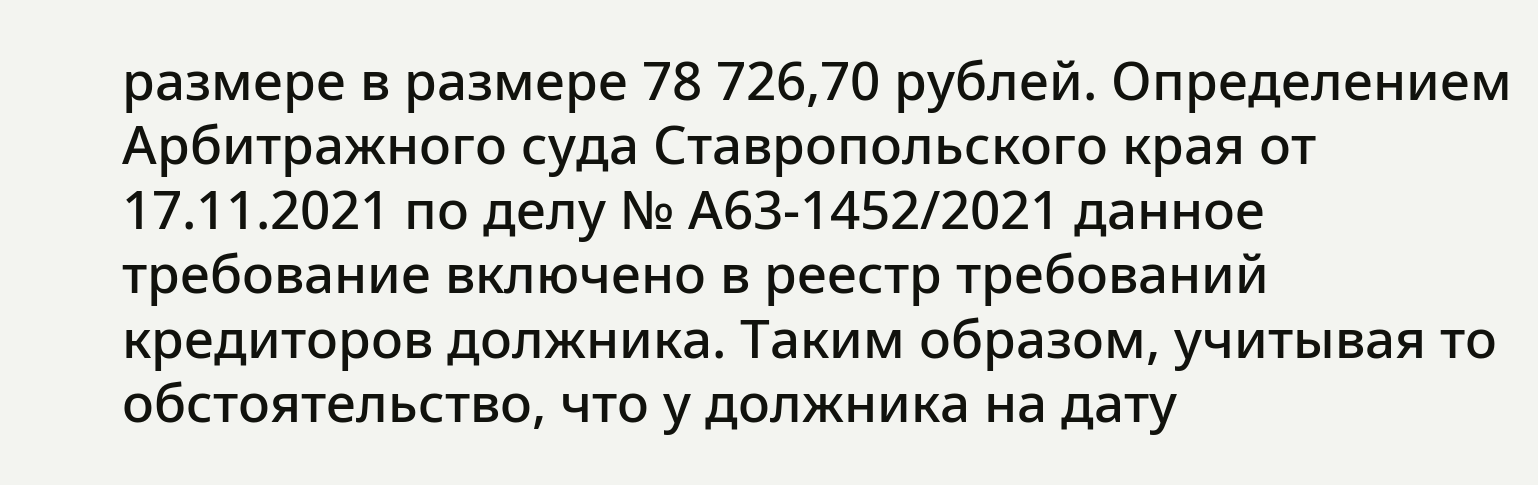размере в размере 78 726,70 рублей. Определением Арбитражного суда Ставропольского края от 17.11.2021 по делу № А63-1452/2021 данное требование включено в реестр требований кредиторов должника. Таким образом, учитывая то обстоятельство, что у должника на дату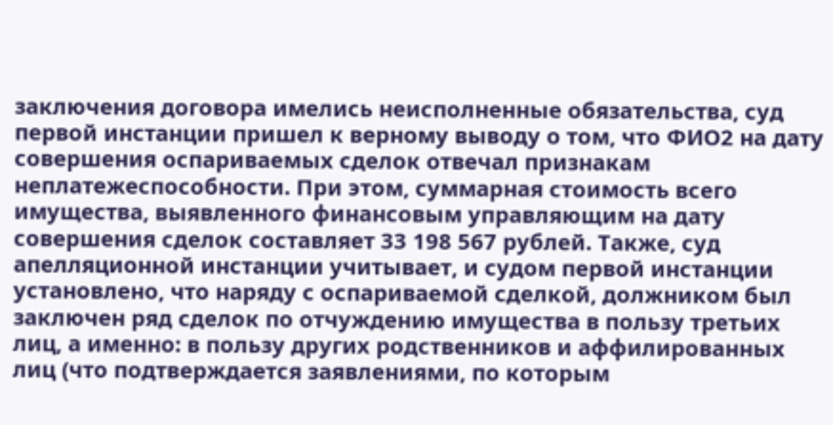заключения договора имелись неисполненные обязательства, суд первой инстанции пришел к верному выводу о том, что ФИО2 на дату совершения оспариваемых сделок отвечал признакам неплатежеспособности. При этом, суммарная стоимость всего имущества, выявленного финансовым управляющим на дату совершения сделок составляет 33 198 567 рублей. Также, суд апелляционной инстанции учитывает, и судом первой инстанции установлено, что наряду с оспариваемой сделкой, должником был заключен ряд сделок по отчуждению имущества в пользу третьих лиц, а именно: в пользу других родственников и аффилированных лиц (что подтверждается заявлениями, по которым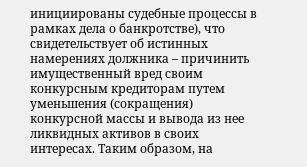инициированы судебные процессы в рамках дела о банкротстве), что свидетельствует об истинных намерениях должника – причинить имущественный вред своим конкурсным кредиторам путем уменьшения (сокращения) конкурсной массы и вывода из нее ликвидных активов в своих интересах. Таким образом, на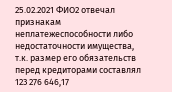25.02.2021 ФИО2 отвечал признакам неплатежеспособности либо недостаточности имущества, т.к. размер его обязательств перед кредиторами составлял 123 276 646,17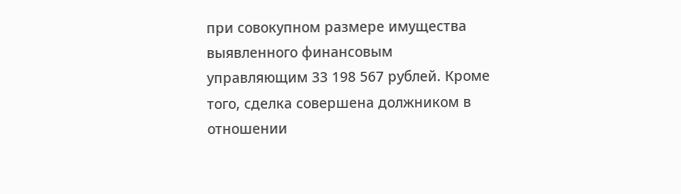при совокупном размере имущества выявленного финансовым управляющим 33 198 567 рублей. Кроме того, сделка совершена должником в отношении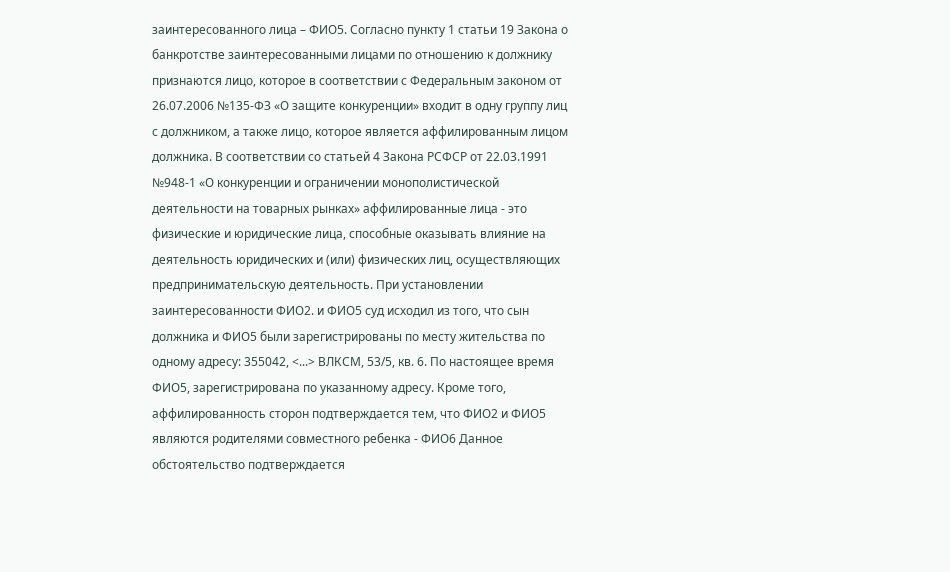заинтересованного лица – ФИО5. Согласно пункту 1 статьи 19 Закона о банкротстве заинтересованными лицами по отношению к должнику признаются лицо, которое в соответствии с Федеральным законом от 26.07.2006 №135-ФЗ «О защите конкуренции» входит в одну группу лиц с должником, а также лицо, которое является аффилированным лицом должника. В соответствии со статьей 4 Закона РСФСР от 22.03.1991 №948-1 «О конкуренции и ограничении монополистической деятельности на товарных рынках» аффилированные лица - это физические и юридические лица, способные оказывать влияние на деятельность юридических и (или) физических лиц, осуществляющих предпринимательскую деятельность. При установлении заинтересованности ФИО2. и ФИО5 суд исходил из того, что сын должника и ФИО5 были зарегистрированы по месту жительства по одному адресу: 355042, <...> ВЛКСМ, 53/5, кв. 6. По настоящее время ФИО5, зарегистрирована по указанному адресу. Кроме того, аффилированность сторон подтверждается тем, что ФИО2 и ФИО5 являются родителями совместного ребенка - ФИО6 Данное обстоятельство подтверждается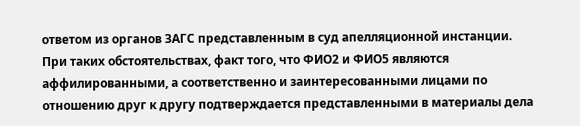ответом из органов ЗАГС представленным в суд апелляционной инстанции. При таких обстоятельствах, факт того, что ФИО2 и ФИО5 являются аффилированными, а соответственно и заинтересованными лицами по отношению друг к другу подтверждается представленными в материалы дела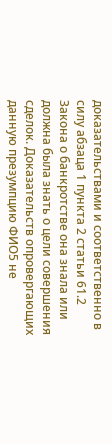доказательствами и соответственно в силу абзаца 1 пункта 2 статьи 61.2 Закона о банкротстве она знала или должна была знать о цели совершения сделок. Доказательств опровергающих данную презумпцию ФИО5 не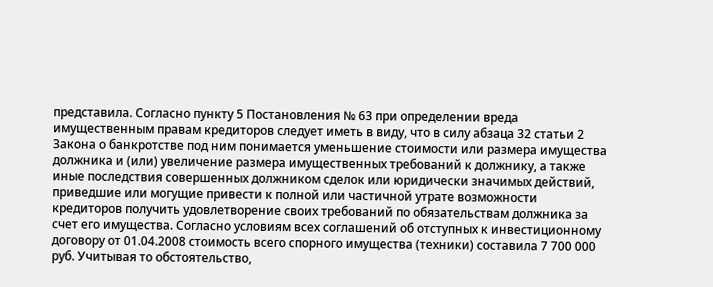представила. Согласно пункту 5 Постановления № 63 при определении вреда имущественным правам кредиторов следует иметь в виду, что в силу абзаца 32 статьи 2 Закона о банкротстве под ним понимается уменьшение стоимости или размера имущества должника и (или) увеличение размера имущественных требований к должнику, а также иные последствия совершенных должником сделок или юридически значимых действий, приведшие или могущие привести к полной или частичной утрате возможности кредиторов получить удовлетворение своих требований по обязательствам должника за счет его имущества. Согласно условиям всех соглашений об отступных к инвестиционному договору от 01.04.2008 стоимость всего спорного имущества (техники) составила 7 700 000 руб. Учитывая то обстоятельство,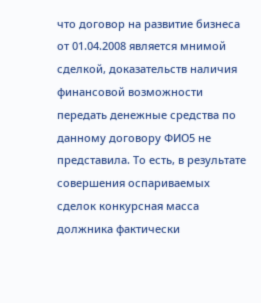что договор на развитие бизнеса от 01.04.2008 является мнимой сделкой, доказательств наличия финансовой возможности передать денежные средства по данному договору ФИО5 не представила. То есть, в результате совершения оспариваемых сделок конкурсная масса должника фактически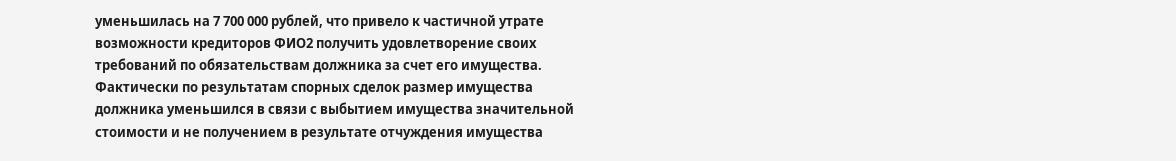уменьшилась на 7 700 000 рублей, что привело к частичной утрате возможности кредиторов ФИО2 получить удовлетворение своих требований по обязательствам должника за счет его имущества. Фактически по результатам спорных сделок размер имущества должника уменьшился в связи с выбытием имущества значительной стоимости и не получением в результате отчуждения имущества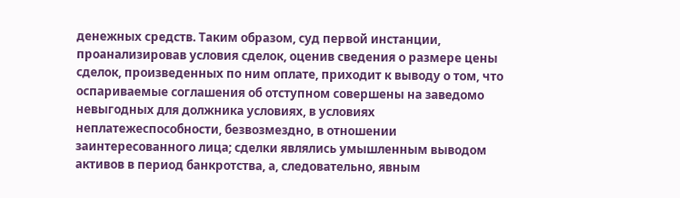денежных средств. Таким образом, суд первой инстанции, проанализировав условия сделок, оценив сведения о размере цены сделок, произведенных по ним оплате, приходит к выводу о том, что оспариваемые соглашения об отступном совершены на заведомо невыгодных для должника условиях, в условиях неплатежеспособности, безвозмездно, в отношении заинтересованного лица; сделки являлись умышленным выводом активов в период банкротства, а, следовательно, явным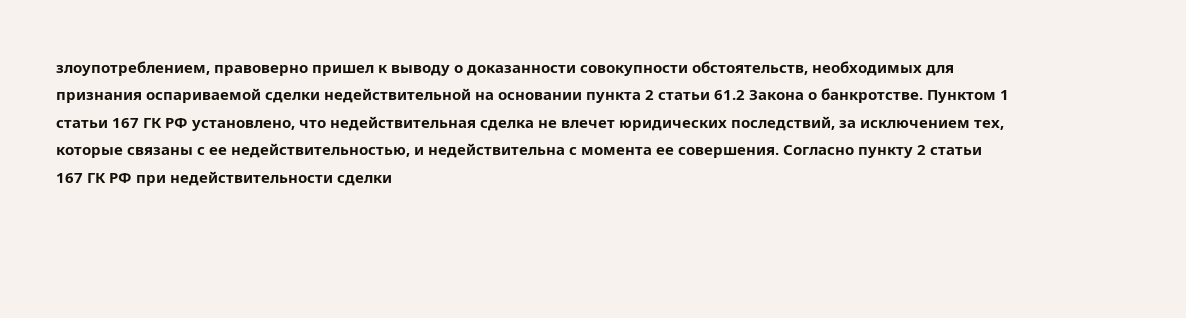злоупотреблением, правоверно пришел к выводу о доказанности совокупности обстоятельств, необходимых для признания оспариваемой сделки недействительной на основании пункта 2 статьи 61.2 Закона о банкротстве. Пунктом 1 статьи 167 ГК РФ установлено, что недействительная сделка не влечет юридических последствий, за исключением тех, которые связаны с ее недействительностью, и недействительна с момента ее совершения. Согласно пункту 2 статьи 167 ГК РФ при недействительности сделки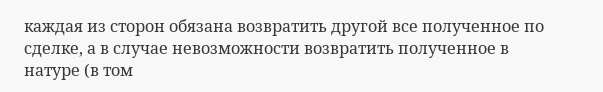каждая из сторон обязана возвратить другой все полученное по сделке, а в случае невозможности возвратить полученное в натуре (в том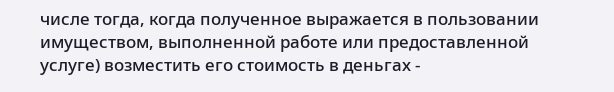числе тогда, когда полученное выражается в пользовании имуществом, выполненной работе или предоставленной услуге) возместить его стоимость в деньгах -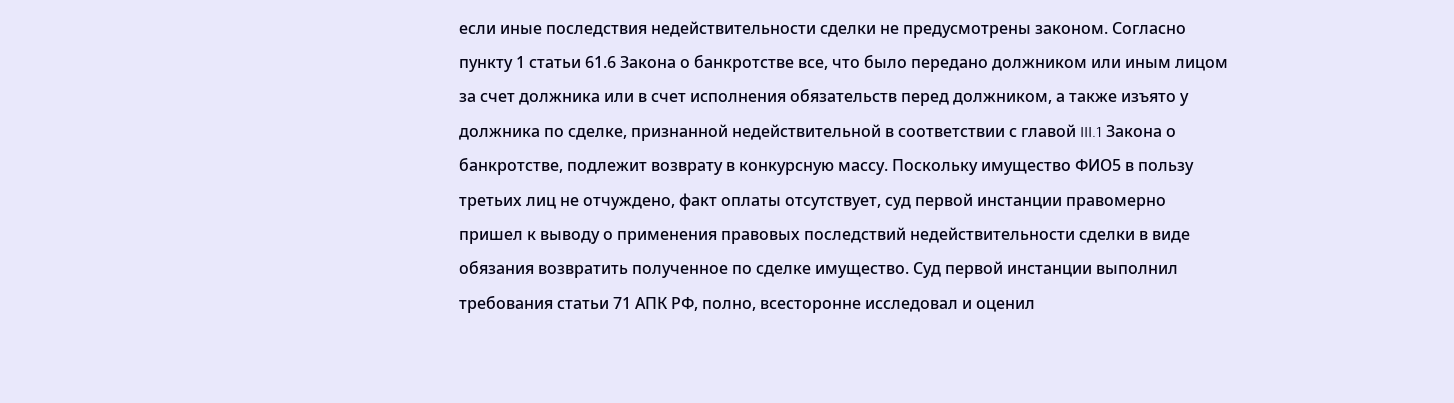если иные последствия недействительности сделки не предусмотрены законом. Согласно пункту 1 статьи 61.6 Закона о банкротстве все, что было передано должником или иным лицом за счет должника или в счет исполнения обязательств перед должником, а также изъято у должника по сделке, признанной недействительной в соответствии с главой III.1 Закона о банкротстве, подлежит возврату в конкурсную массу. Поскольку имущество ФИО5 в пользу третьих лиц не отчуждено, факт оплаты отсутствует, суд первой инстанции правомерно пришел к выводу о применения правовых последствий недействительности сделки в виде обязания возвратить полученное по сделке имущество. Суд первой инстанции выполнил требования статьи 71 АПК РФ, полно, всесторонне исследовал и оценил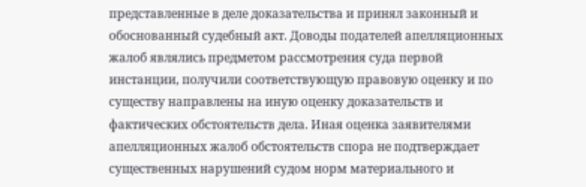представленные в деле доказательства и принял законный и обоснованный судебный акт. Доводы подателей апелляционных жалоб являлись предметом рассмотрения суда первой инстанции, получили соответствующую правовую оценку и по существу направлены на иную оценку доказательств и фактических обстоятельств дела. Иная оценка заявителями апелляционных жалоб обстоятельств спора не подтверждает существенных нарушений судом норм материального и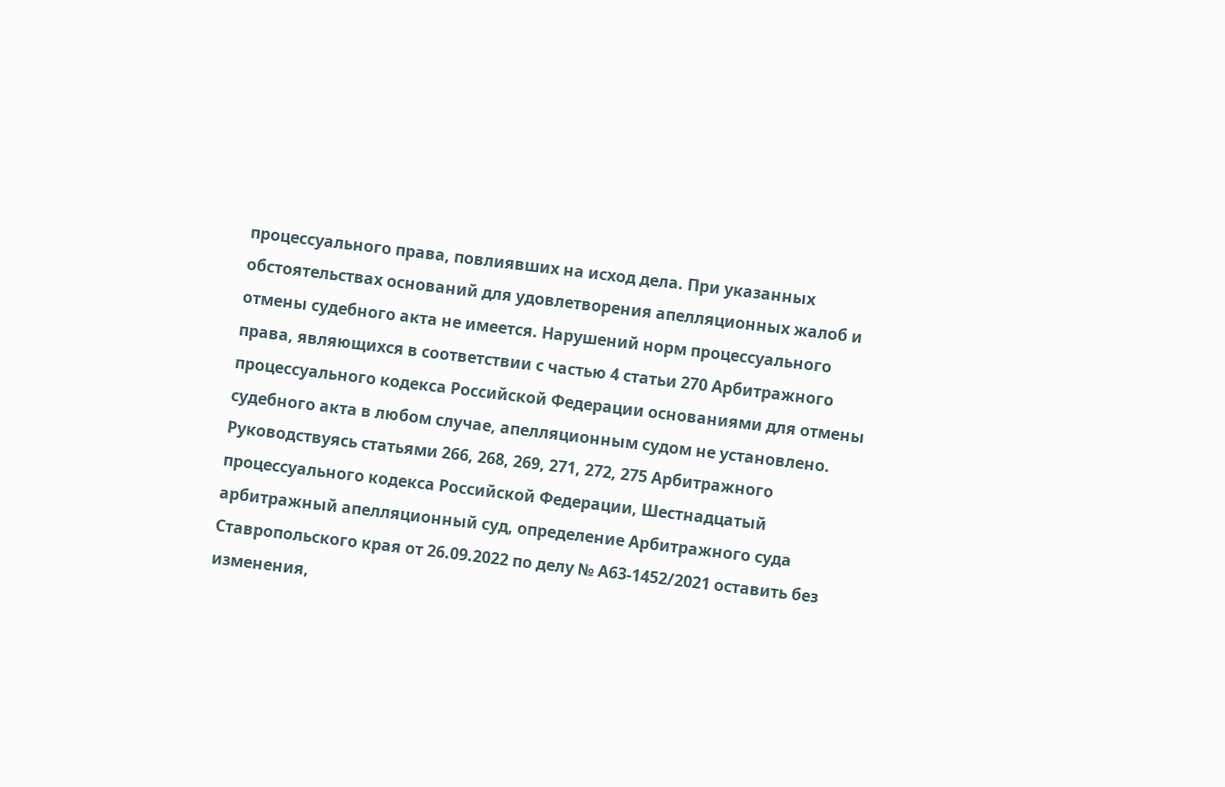процессуального права, повлиявших на исход дела. При указанных обстоятельствах оснований для удовлетворения апелляционных жалоб и отмены судебного акта не имеется. Нарушений норм процессуального права, являющихся в соответствии с частью 4 статьи 270 Арбитражного процессуального кодекса Российской Федерации основаниями для отмены судебного акта в любом случае, апелляционным судом не установлено. Руководствуясь статьями 266, 268, 269, 271, 272, 275 Арбитражного процессуального кодекса Российской Федерации, Шестнадцатый арбитражный апелляционный суд, определение Арбитражного суда Ставропольского края от 26.09.2022 по делу № А63-1452/2021 оставить без изменения,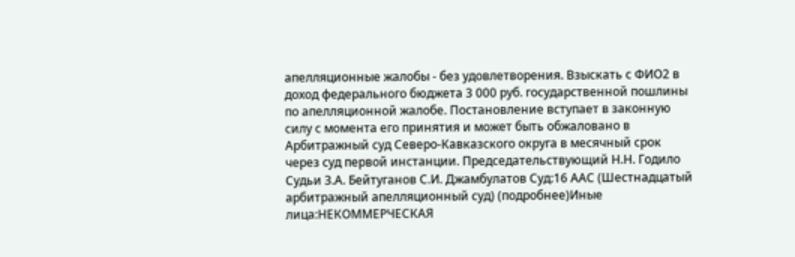апелляционные жалобы - без удовлетворения. Взыскать с ФИО2 в доход федерального бюджета 3 000 руб. государственной пошлины по апелляционной жалобе. Постановление вступает в законную силу с момента его принятия и может быть обжаловано в Арбитражный суд Северо-Кавказского округа в месячный срок через суд первой инстанции. Председательствующий Н.Н. Годило Судьи З.А. Бейтуганов С.И. Джамбулатов Суд:16 ААС (Шестнадцатый арбитражный апелляционный суд) (подробнее)Иные лица:НЕКОММЕРЧЕСКАЯ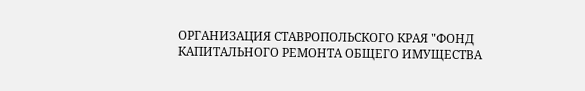ОРГАНИЗАЦИЯ СТАВРОПОЛЬСКОГО КРАЯ "ФОНД КАПИТАЛЬНОГО РЕМОНТА ОБЩЕГО ИМУЩЕСТВА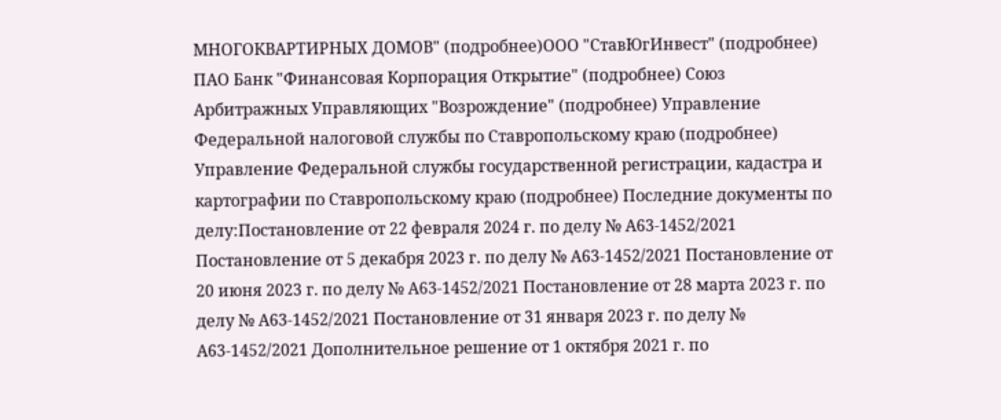МНОГОКВАРТИРНЫХ ДОМОВ" (подробнее)ООО "СтавЮгИнвест" (подробнее) ПАО Банк "Финансовая Корпорация Открытие" (подробнее) Союз Арбитражных Управляющих "Возрождение" (подробнее) Управление Федеральной налоговой службы по Ставропольскому краю (подробнее) Управление Федеральной службы государственной регистрации, кадастра и картографии по Ставропольскому краю (подробнее) Последние документы по делу:Постановление от 22 февраля 2024 г. по делу № А63-1452/2021 Постановление от 5 декабря 2023 г. по делу № А63-1452/2021 Постановление от 20 июня 2023 г. по делу № А63-1452/2021 Постановление от 28 марта 2023 г. по делу № А63-1452/2021 Постановление от 31 января 2023 г. по делу № А63-1452/2021 Дополнительное решение от 1 октября 2021 г. по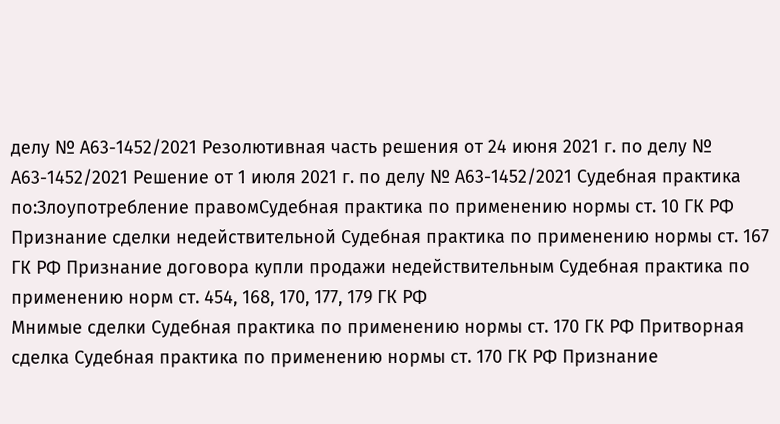делу № А63-1452/2021 Резолютивная часть решения от 24 июня 2021 г. по делу № А63-1452/2021 Решение от 1 июля 2021 г. по делу № А63-1452/2021 Судебная практика по:Злоупотребление правомСудебная практика по применению нормы ст. 10 ГК РФ Признание сделки недействительной Судебная практика по применению нормы ст. 167 ГК РФ Признание договора купли продажи недействительным Судебная практика по применению норм ст. 454, 168, 170, 177, 179 ГК РФ
Мнимые сделки Судебная практика по применению нормы ст. 170 ГК РФ Притворная сделка Судебная практика по применению нормы ст. 170 ГК РФ Признание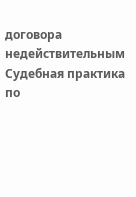договора недействительным Судебная практика по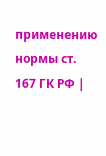применению нормы ст. 167 ГК РФ |